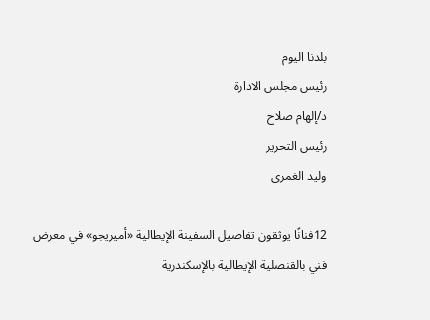بلدنا اليوم
رئيس مجلس الادارة
د/إلهام صلاح
رئيس التحرير
وليد الغمرى

12فنانًا يوثقون تفاصيل السفينة الإيطالية «أميريجو» في معرض فني بالقنصلية الإيطالية بالإسكندرية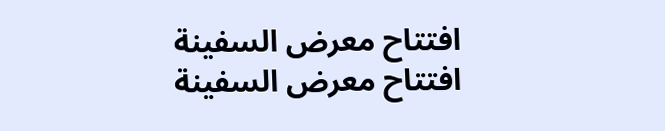افتتاح معرض السفينة
افتتاح معرض السفينة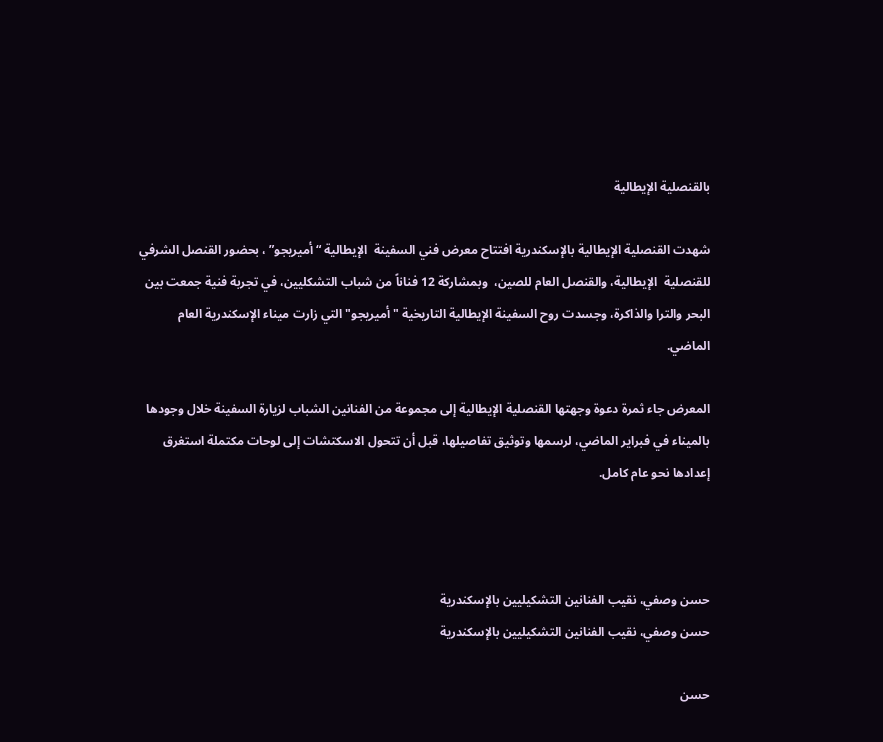بالقنصلية الإيطالية

شهدت القنصلية الإيطالية بالإسكندرية افتتاح معرض فني السفينة  الإيطالية “ أميريجو” ، بحضور القنصل الشرفي للقنصلية  الإيطالية، والقنصل العام للصين،  وبمشاركة 12 فناناً من شباب التشكليين، في تجربة فنية جمعت بين البحر والترا والذاكرة، وجسدت روح السفينة الإيطالية التاريخية "أميريجو" التي زارت ميناء الإسكندرية العام الماضي.

المعرض جاء ثمرة دعوة وجهتها القنصلية الإيطالية إلى مجموعة من الفنانين الشباب لزيارة السفينة خلال وجودها بالميناء في فبراير الماضي، لرسمها وتوثيق تفاصيلها، قبل أن تتحول الاسكتشات إلى لوحات مكتملة استغرق إعدادها نحو عام كامل.



حسن وصفي، نقيب الفنانين التشكيليين بالإسكندرية
حسن وصفي، نقيب الفنانين التشكيليين بالإسكندرية

حسن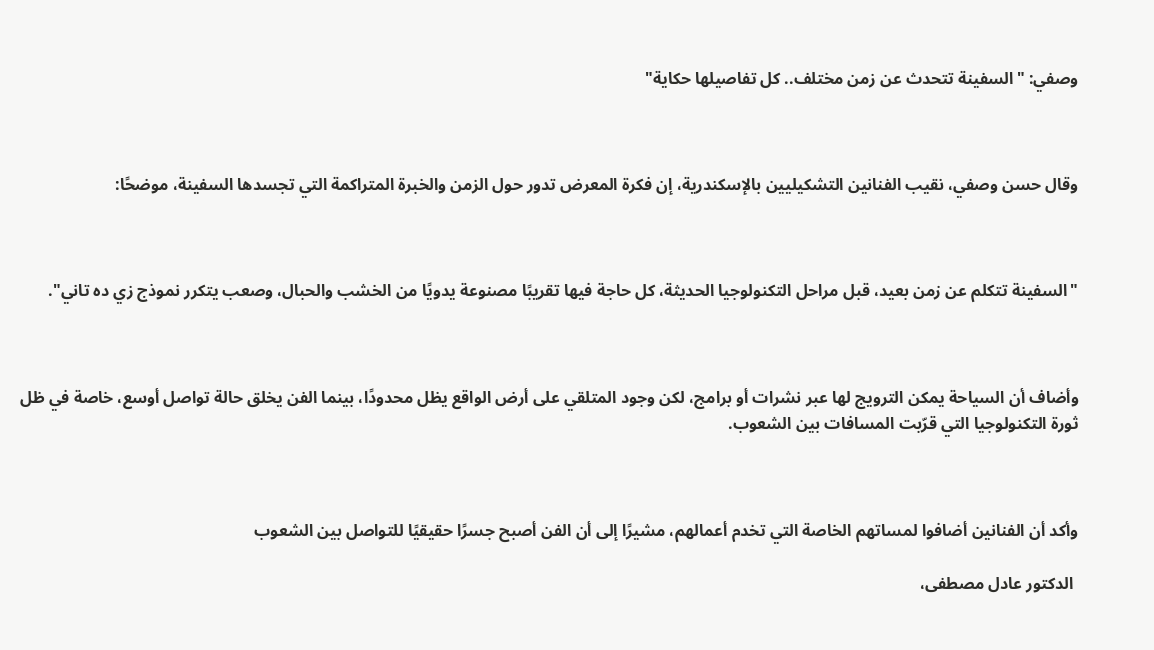وصفي: "السفينة تتحدث عن زمن مختلف.. كل تفاصيلها حكاية"



وقال حسن وصفي، نقيب الفنانين التشكيليين بالإسكندرية، إن فكرة المعرض تدور حول الزمن والخبرة المتراكمة التي تجسدها السفينة، موضحًا:



"السفينة تتكلم عن زمن بعيد، قبل مراحل التكنولوجيا الحديثة، كل حاجة فيها تقريبًا مصنوعة يدويًا من الخشب والحبال، وصعب يتكرر نموذج زي ده تاني".



وأضاف أن السياحة يمكن الترويج لها عبر نشرات أو برامج، لكن وجود المتلقي على أرض الواقع يظل محدودًا، بينما الفن يخلق حالة تواصل أوسع، خاصة في ظل ثورة التكنولوجيا التي قرّبت المسافات بين الشعوب.



وأكد أن الفنانين أضافوا لمساتهم الخاصة التي تخدم أعمالهم، مشيرًا إلى أن الفن أصبح جسرًا حقيقيًا للتواصل بين الشعوب

 الدكتور عادل مصطفى،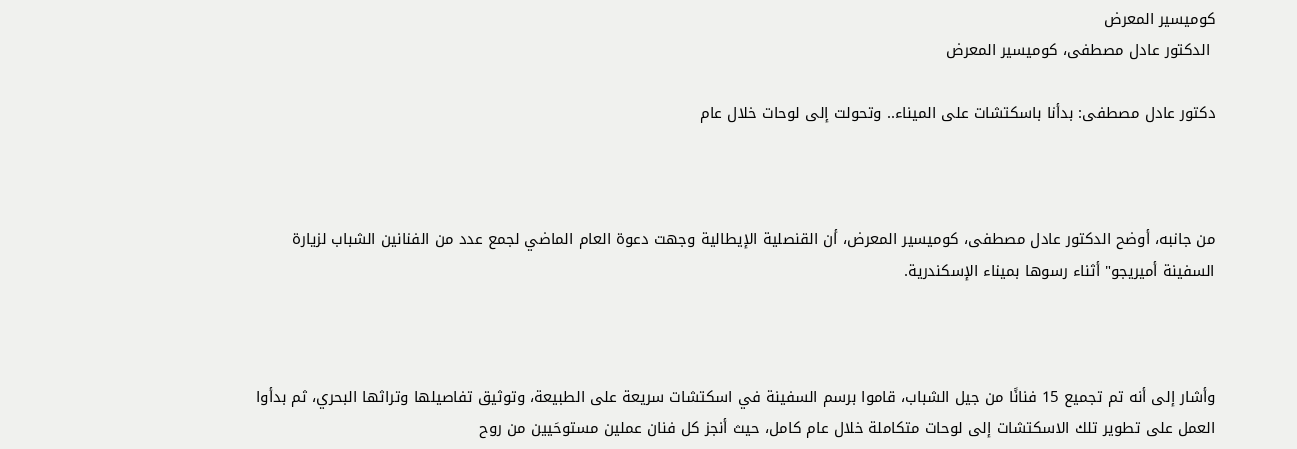كوميسير المعرض
 الدكتور عادل مصطفى، كوميسير المعرض

دكتور عادل مصطفى: بدأنا باسكتشات على الميناء.. وتحولت إلى لوحات خلال عام



من جانبه، أوضح الدكتور عادل مصطفى، كوميسير المعرض، أن القنصلية الإيطالية وجهت دعوة العام الماضي لجمع عدد من الفنانين الشباب لزيارة السفينة أميريجو" أثناء رسوها بميناء الإسكندرية.



وأشار إلى أنه تم تجميع 15 فنانًا من جيل الشباب، قاموا برسم السفينة في اسكتشات سريعة على الطبيعة، وتوثيق تفاصيلها وتراثها البحري، ثم بدأوا العمل على تطوير تلك الاسكتشات إلى لوحات متكاملة خلال عام كامل، حيث أنجز كل فنان عملين مستوحَيين من روح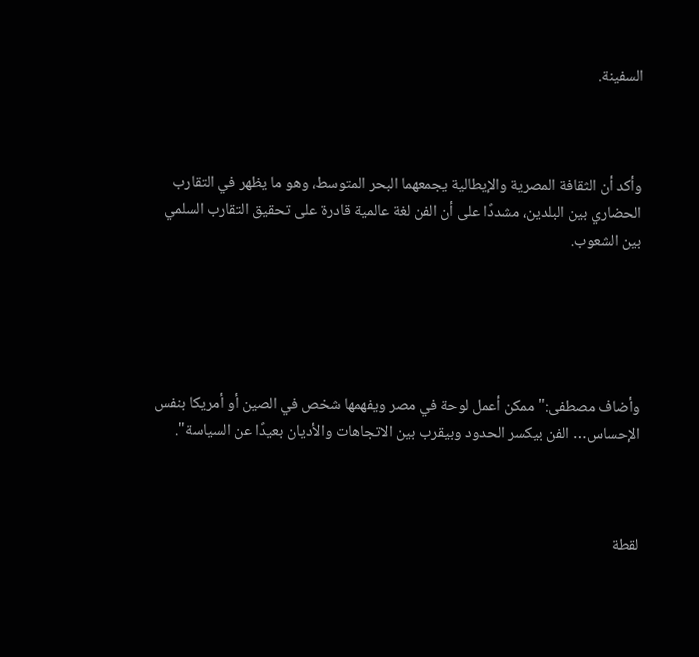السفينة.



وأكد أن الثقافة المصرية والإيطالية يجمعهما البحر المتوسط، وهو ما يظهر في التقارب الحضاري بين البلدين، مشددًا على أن الفن لغة عالمية قادرة على تحقيق التقارب السلمي بين الشعوب.





وأضاف مصطفى:" ممكن أعمل لوحة في مصر ويفهمها شخص في الصين أو أمريكا بنفس الإحساس… الفن بيكسر الحدود وبيقرب بين الاتجاهات والأديان بعيدًا عن السياسة".



لقطة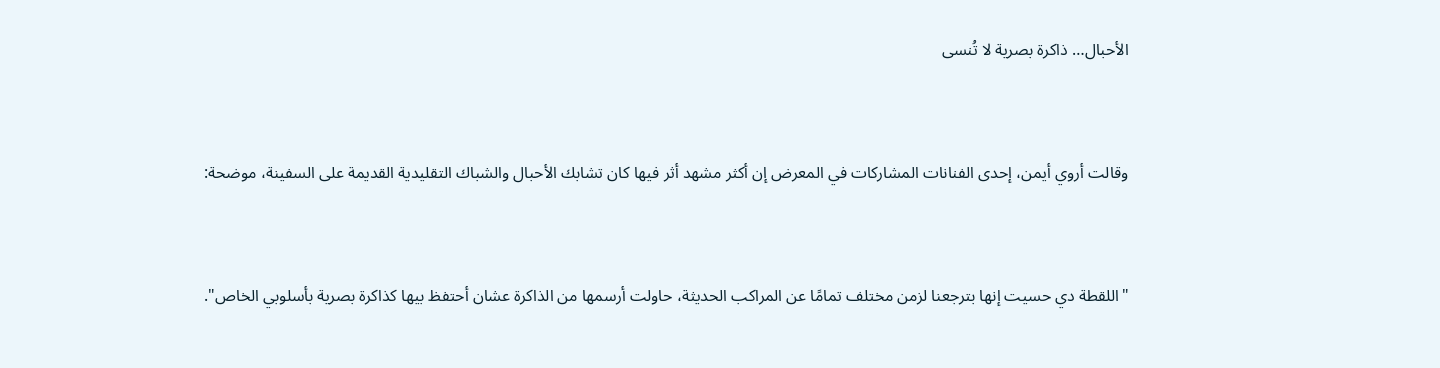الأحبال… ذاكرة بصرية لا تُنسى



وقالت أروي أيمن، إحدى الفنانات المشاركات في المعرض إن أكثر مشهد أثر فيها كان تشابك الأحبال والشباك التقليدية القديمة على السفينة، موضحة:



"اللقطة دي حسيت إنها بترجعنا لزمن مختلف تمامًا عن المراكب الحديثة، حاولت أرسمها من الذاكرة عشان أحتفظ بيها كذاكرة بصرية بأسلوبي الخاص".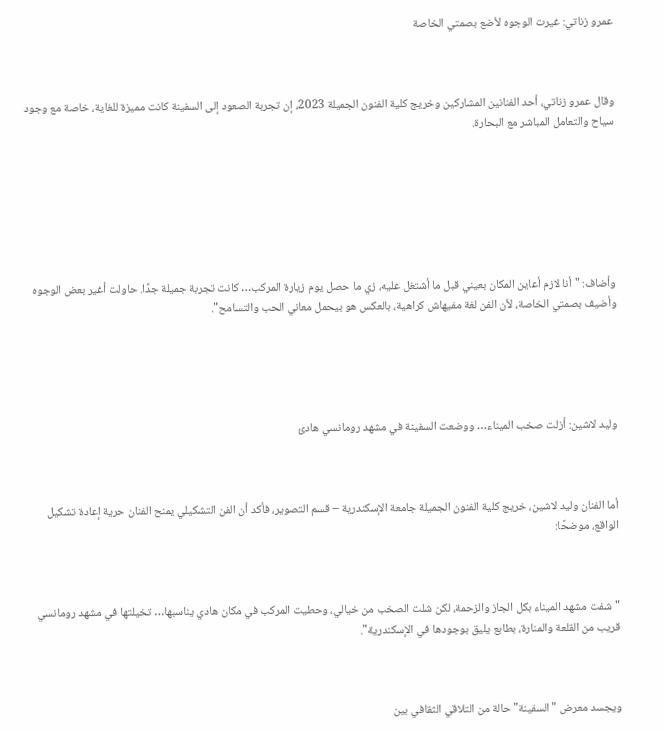عمرو زناتي: غيرت الوجوه لأضع بصمتي الخاصة



وقال عمرو زناتي، أحد الفنانين المشاركين وخريج كلية الفنون الجميلة 2023، إن تجربة الصعود إلى السفينة كانت مميزة للغاية، خاصة مع وجود سياح والتعامل المباشر مع البحارة.







وأضاف: "أنا لازم أعاين المكان بعيني قبل ما أشتغل عليه، زي ما حصل يوم زيارة المركب… كانت تجربة جميلة جدًا. حاولت أغير بعض الوجوه وأضيف بصمتي الخاصة، لأن الفن لغة مفيهاش كراهية، بالعكس هو بيحمل معاني الحب والتسامح".





وليد لاشين: أزلت صخب الميناء… ووضعت السفينة في مشهد رومانسي هادئ



أما الفنان وليد لاشين، خريج كلية الفنون الجميلة جامعة الإسكندرية – قسم التصوير، فأكد أن الفن التشكيلي يمنح الفنان حرية إعادة تشكيل الواقع، موضحًا:



"شفت مشهد الميناء بكل الجاز والزحمة، لكن شلت الصخب من خيالي، وحطيت المركب في مكان هادي يناسبها… تخيلتها في مشهد رومانسي قريب من القلعة والمنارة، بطابع يليق بوجودها في الإسكندرية".



ويجسد معرض "السفينة" حالة من التلاقي الثقافي بين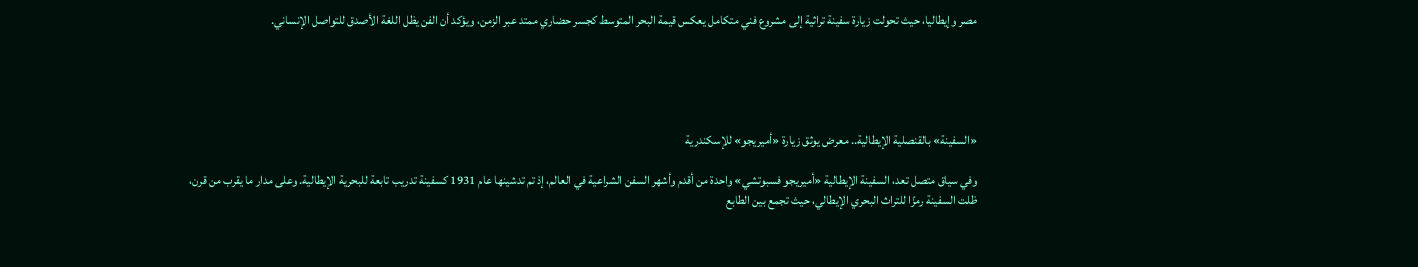مصر وإيطاليا، حيث تحولت زيارة سفينة تراثية إلى مشروع فني متكامل يعكس قيمة البحر المتوسط كجسر حضاري ممتد عبر الزمن، ويؤكد أن الفن يظل اللغة الأصدق للتواصل الإنساني.





«السفينة» بالقنصلية الإيطالية.. معرض يوثق زيارة «أميريجو» للإسكندرية

وفي سياق متصل تعد، السفينة الإيطالية «أميريجو فسبوتشي» واحدة من أقدم وأشهر السفن الشراعية في العالم، إذ تم تدشينها عام 1931 كسفينة تدريب تابعة للبحرية الإيطالية. وعلى مدار ما يقرب من قرن، ظلت السفينة رمزًا للتراث البحري الإيطالي، حيث تجمع بين الطابع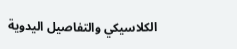الكلاسيكي والتفاصيل اليدوية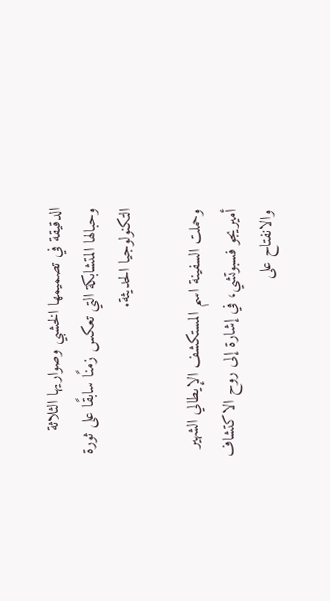الدقيقة في تصميمها الخشبي وصواريها الثلاثة وحبالها المتشابكة التي تعكس زمنًا سابقًا على ثورة التكنولوجيا الحديثة.

وحملت السفينة اسم المستكشف الإيطالي الشهير أميريجو فسبوتشي، في إشارة إلى روح الاكتشاف والانفتاح على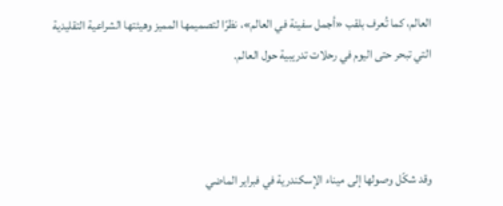العالم، كما تُعرف بلقب «أجمل سفينة في العالم»، نظرًا لتصميمها المميز وهيئتها الشراعية التقليدية التي تبحر حتى اليوم في رحلات تدريبية حول العالم.



وقد شكّل وصولها إلى ميناء الإسكندرية في فبراير الماضي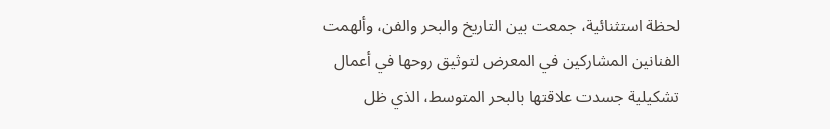لحظة استثنائية، جمعت بين التاريخ والبحر والفن، وألهمت الفنانين المشاركين في المعرض لتوثيق روحها في أعمال تشكيلية جسدت علاقتها بالبحر المتوسط، الذي ظل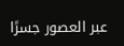عبر العصور جسرًا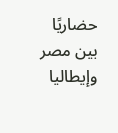حضاريًا بين مصر وإيطاليا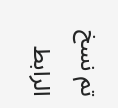تم نسخ الرابط